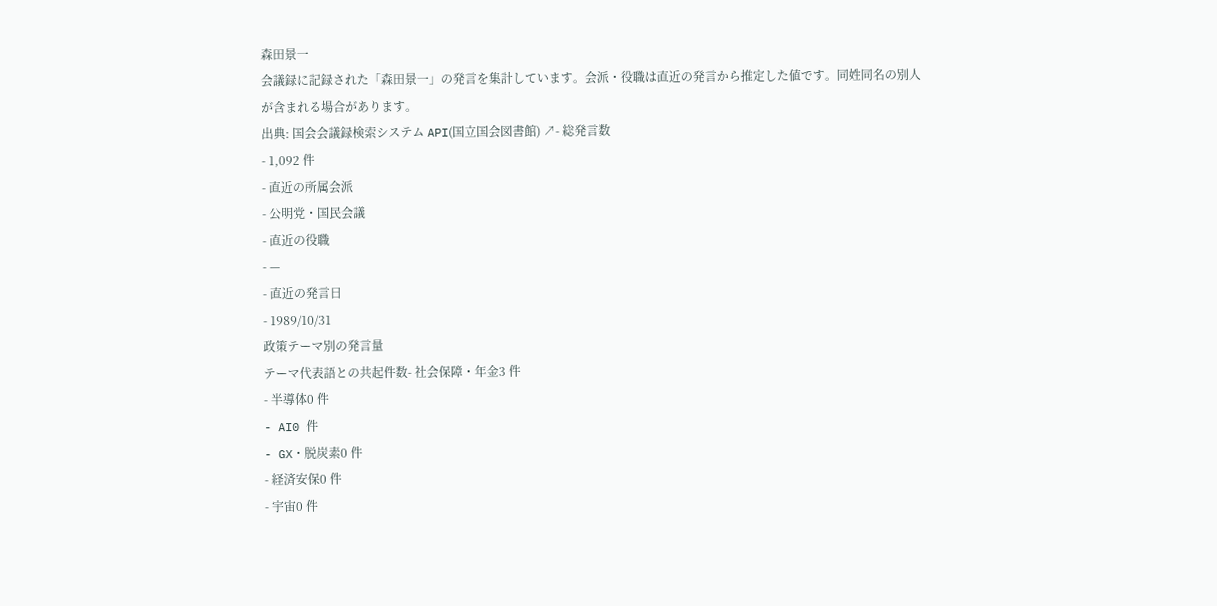森田景一
会議録に記録された「森田景一」の発言を集計しています。会派・役職は直近の発言から推定した値です。同姓同名の別人が含まれる場合があります。
出典: 国会会議録検索システム API(国立国会図書館) ↗- 総発言数
- 1,092 件
- 直近の所属会派
- 公明党・国民会議
- 直近の役職
- —
- 直近の発言日
- 1989/10/31
政策テーマ別の発言量
テーマ代表語との共起件数- 社会保障・年金3 件
- 半導体0 件
- AI0 件
- GX・脱炭素0 件
- 経済安保0 件
- 宇宙0 件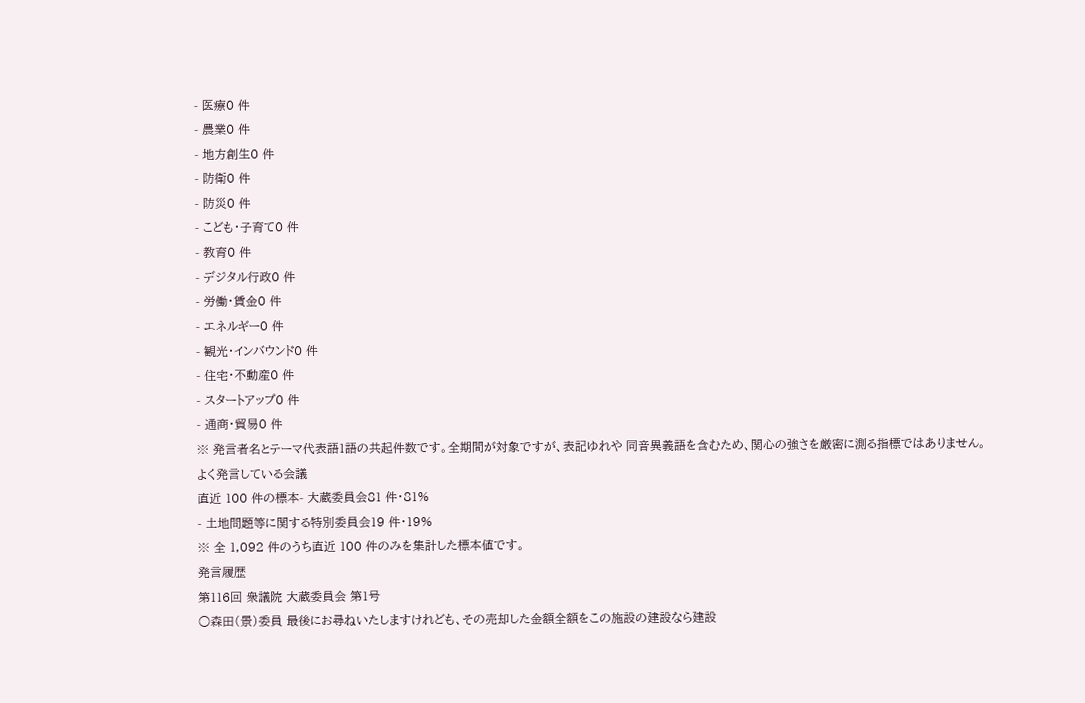- 医療0 件
- 農業0 件
- 地方創生0 件
- 防衛0 件
- 防災0 件
- こども・子育て0 件
- 教育0 件
- デジタル行政0 件
- 労働・賃金0 件
- エネルギー0 件
- 観光・インバウンド0 件
- 住宅・不動産0 件
- スタートアップ0 件
- 通商・貿易0 件
※ 発言者名とテーマ代表語1語の共起件数です。全期間が対象ですが、表記ゆれや 同音異義語を含むため、関心の強さを厳密に測る指標ではありません。
よく発言している会議
直近 100 件の標本- 大蔵委員会81 件・81%
- 土地問題等に関する特別委員会19 件・19%
※ 全 1,092 件のうち直近 100 件のみを集計した標本値です。
発言履歴
第116回 衆議院 大蔵委員会 第1号
○森田(景)委員 最後にお尋ねいたしますけれども、その売却した金額全額をこの施設の建設なら建設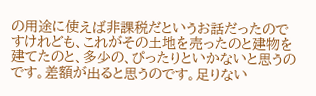の用途に使えば非課税だというお話だったのですけれども、これがその土地を売ったのと建物を建てたのと、多少の、ぴったりといかないと思うのです。差額が出ると思うのです。足りない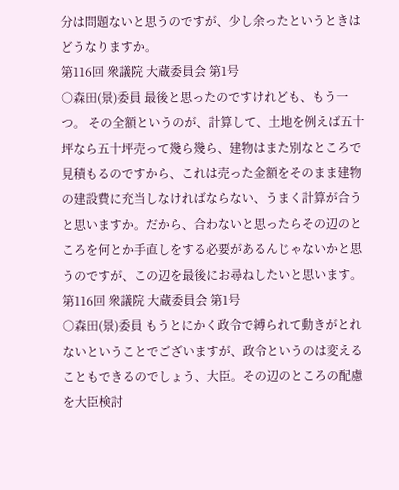分は問題ないと思うのですが、少し余ったというときはどうなりますか。
第116回 衆議院 大蔵委員会 第1号
○森田(景)委員 最後と思ったのですけれども、もう一つ。 その全額というのが、計算して、土地を例えば五十坪なら五十坪売って幾ら幾ら、建物はまた別なところで見積もるのですから、これは売った金額をそのまま建物の建設費に充当しなければならない、うまく計算が合うと思いますか。だから、合わないと思ったらその辺のところを何とか手直しをする必要があるんじゃないかと思うのですが、この辺を最後にお尋ねしたいと思います。
第116回 衆議院 大蔵委員会 第1号
○森田(景)委員 もうとにかく政令で縛られて動きがとれないということでございますが、政令というのは変えることもできるのでしょう、大臣。その辺のところの配慮を大臣検討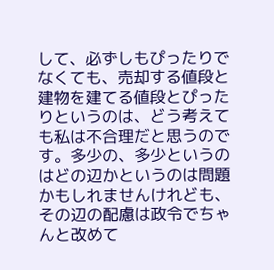して、必ずしもぴったりでなくても、売却する値段と建物を建てる値段とぴったりというのは、どう考えても私は不合理だと思うのです。多少の、多少というのはどの辺かというのは問題かもしれませんけれども、その辺の配慮は政令でちゃんと改めて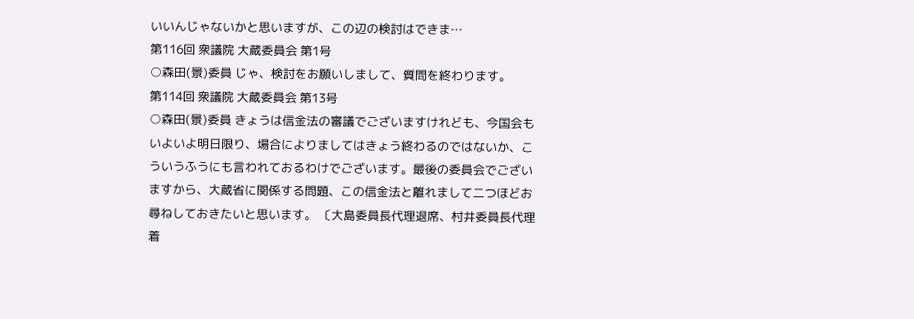いいんじゃないかと思いますが、この辺の検討はできま…
第116回 衆議院 大蔵委員会 第1号
○森田(景)委員 じゃ、検討をお願いしまして、質問を終わります。
第114回 衆議院 大蔵委員会 第13号
○森田(景)委員 きょうは信金法の審議でございますけれども、今国会もいよいよ明日限り、場合によりましてはきょう終わるのではないか、こういうふうにも言われておるわけでございます。最後の委員会でございますから、大蔵省に関係する問題、この信金法と離れまして二つほどお尋ねしておきたいと思います。 〔大島委員長代理退席、村井委員長代理着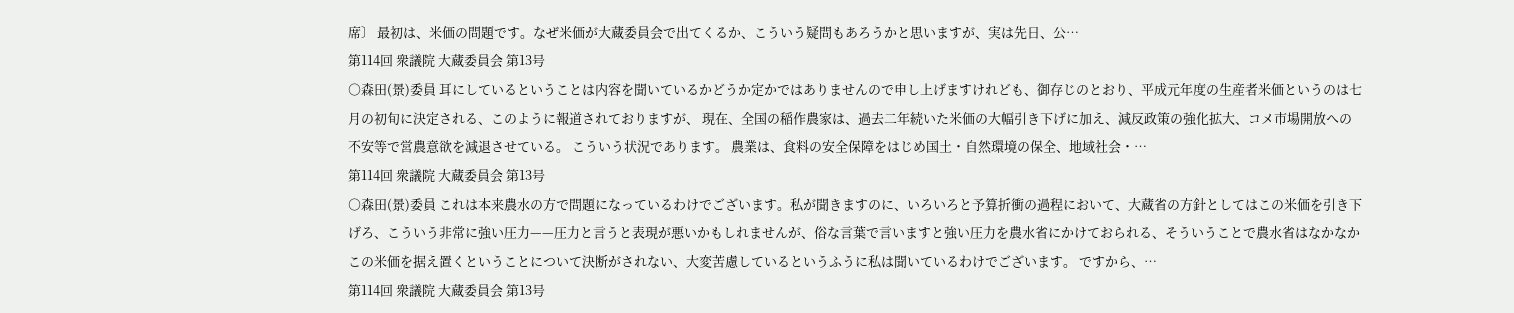席〕 最初は、米価の問題です。なぜ米価が大蔵委員会で出てくるか、こういう疑問もあろうかと思いますが、実は先日、公…
第114回 衆議院 大蔵委員会 第13号
○森田(景)委員 耳にしているということは内容を聞いているかどうか定かではありませんので申し上げますけれども、御存じのとおり、平成元年度の生産者米価というのは七月の初旬に決定される、このように報道されておりますが、 現在、全国の稲作農家は、過去二年続いた米価の大幅引き下げに加え、減反政策の強化拡大、コメ市場開放への不安等で営農意欲を減退させている。 こういう状況であります。 農業は、食料の安全保障をはじめ国土・自然環境の保全、地域社会・…
第114回 衆議院 大蔵委員会 第13号
○森田(景)委員 これは本来農水の方で問題になっているわけでございます。私が聞きますのに、いろいろと予算折衝の過程において、大蔵省の方針としてはこの米価を引き下げろ、こういう非常に強い圧力——圧力と言うと表現が悪いかもしれませんが、俗な言葉で言いますと強い圧力を農水省にかけておられる、そういうことで農水省はなかなかこの米価を据え置くということについて決断がされない、大変苦慮しているというふうに私は聞いているわけでございます。 ですから、…
第114回 衆議院 大蔵委員会 第13号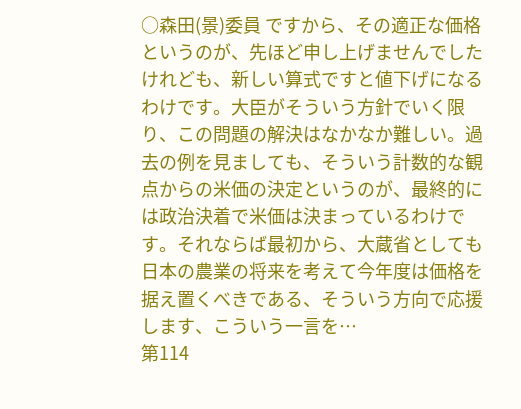○森田(景)委員 ですから、その適正な価格というのが、先ほど申し上げませんでしたけれども、新しい算式ですと値下げになるわけです。大臣がそういう方針でいく限り、この問題の解決はなかなか難しい。過去の例を見ましても、そういう計数的な観点からの米価の決定というのが、最終的には政治決着で米価は決まっているわけです。それならば最初から、大蔵省としても日本の農業の将来を考えて今年度は価格を据え置くべきである、そういう方向で応援します、こういう一言を…
第114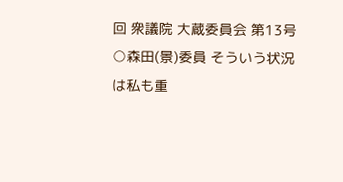回 衆議院 大蔵委員会 第13号
○森田(景)委員 そういう状況は私も重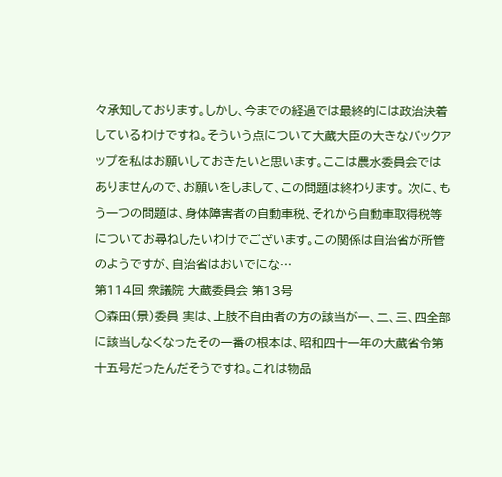々承知しております。しかし、今までの経過では最終的には政治決着しているわけですね。そういう点について大蔵大臣の大きなバックアップを私はお願いしておきたいと思います。ここは農水委員会ではありませんので、お願いをしまして、この問題は終わります。 次に、もう一つの問題は、身体障害者の自動車税、それから自動車取得税等についてお尋ねしたいわけでございます。この関係は自治省が所管のようですが、自治省はおいでにな…
第114回 衆議院 大蔵委員会 第13号
○森田(景)委員 実は、上肢不自由者の方の該当が一、二、三、四全部に該当しなくなったその一番の根本は、昭和四十一年の大蔵省令第十五号だったんだそうですね。これは物品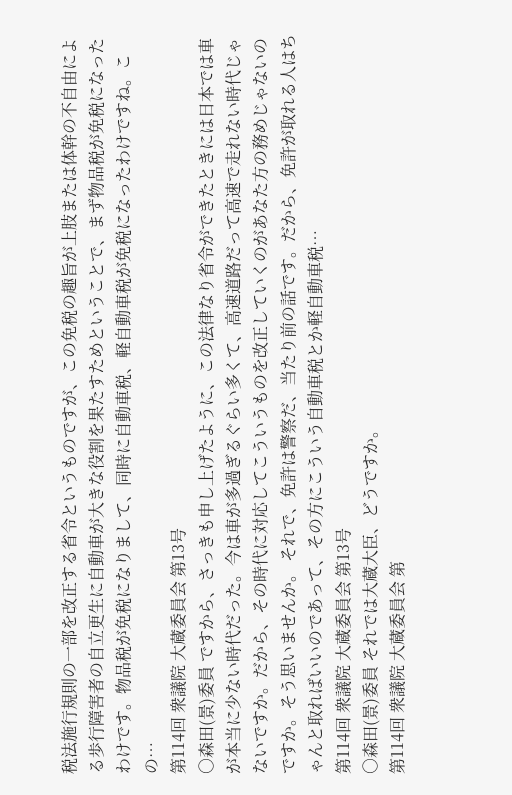税法施行規則の一部を改正する省令というものですが、この免税の趣旨が上肢または体幹の不自由による歩行障害者の自立更生に自動車が大きな役割を果たすためということで、まず物品税が免税になったわけです。物品税が免税になりまして、同時に自動車税、軽自動車税が免税になったわけですね。この…
第114回 衆議院 大蔵委員会 第13号
○森田(景)委員 ですから、さっきも申し上げたように、この法律なり省令ができたときには日本では車が本当に少ない時代だった。今は車が多過ぎるぐらい多くて、高速道路だって高速で走れない時代じゃないですか。だから、その時代に対応してこういうものを改正していくのがあなた方の務めじゃないのですか。そう思いませんか。 それで、免許は警察だ、当たり前の話です。だから、免許が取れる人はちゃんと取ればいいのであって、その方にこういう自動車税とか軽自動車税…
第114回 衆議院 大蔵委員会 第13号
○森田(景)委員 それでは大蔵大臣、どうですか。
第114回 衆議院 大蔵委員会 第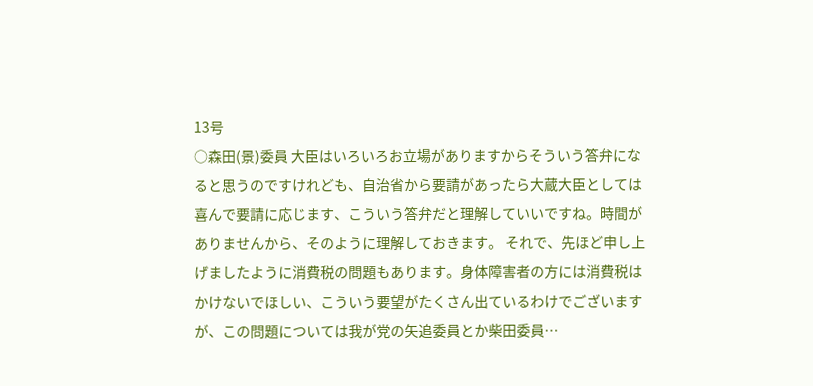13号
○森田(景)委員 大臣はいろいろお立場がありますからそういう答弁になると思うのですけれども、自治省から要請があったら大蔵大臣としては喜んで要請に応じます、こういう答弁だと理解していいですね。時間がありませんから、そのように理解しておきます。 それで、先ほど申し上げましたように消費税の問題もあります。身体障害者の方には消費税はかけないでほしい、こういう要望がたくさん出ているわけでございますが、この問題については我が党の矢追委員とか柴田委員…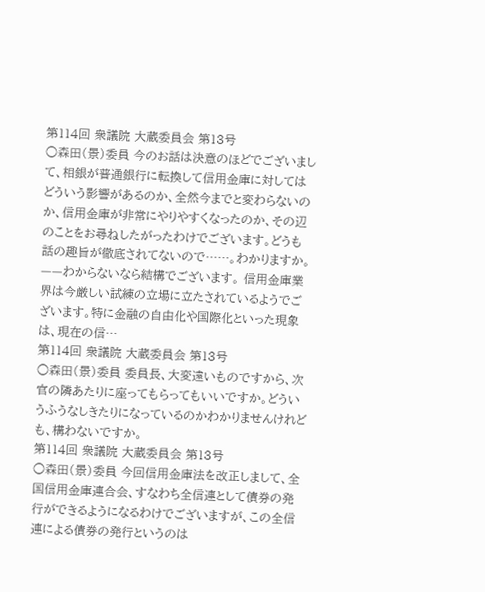第114回 衆議院 大蔵委員会 第13号
○森田(景)委員 今のお話は決意のほどでございまして、相銀が普通銀行に転換して信用金庫に対してはどういう影響があるのか、全然今までと変わらないのか、信用金庫が非常にやりやすくなったのか、その辺のことをお尋ねしたがったわけでございます。どうも話の趣旨が徹底されてないので……。わかりますか。——わからないなら結構でございます。 信用金庫業界は今厳しい試練の立場に立たされているようでございます。特に金融の自由化や国際化といった現象は、現在の信…
第114回 衆議院 大蔵委員会 第13号
○森田(景)委員 委員長、大変遠いものですから、次官の隣あたりに座ってもらってもいいですか。どういうふうなしきたりになっているのかわかりませんけれども、構わないですか。
第114回 衆議院 大蔵委員会 第13号
○森田(景)委員 今回信用金庫法を改正しまして、全国信用金庫連合会、すなわち全信連として債券の発行ができるようになるわけでございますが、この全信連による債券の発行というのは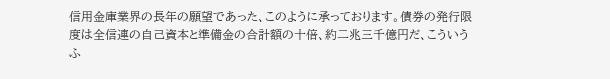信用金庫業界の長年の願望であった、このように承っております。債券の発行限度は全信連の自己資本と準備金の合計額の十倍、約二兆三千億円だ、こういうふ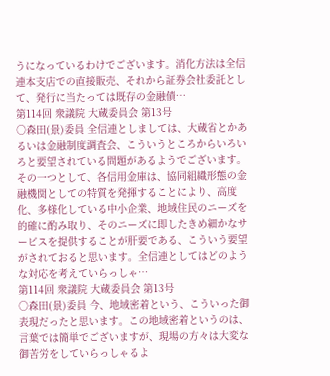うになっているわけでございます。消化方法は全信連本支店での直接販売、それから証券会社委託として、発行に当たっては既存の金融債…
第114回 衆議院 大蔵委員会 第13号
○森田(景)委員 全信連としましては、大蔵省とかあるいは金融制度調査会、こういうところからいろいろと要望されている問題があるようでございます。その一つとして、各信用金庫は、協同組織形態の金融機関としての特質を発揮することにより、高度化、多様化している中小企業、地域住民のニーズを的確に酌み取り、そのニーズに即したきめ細かなサービスを提供することが肝要である、こういう要望がされておると思います。全信連としてはどのような対応を考えていらっしゃ…
第114回 衆議院 大蔵委員会 第13号
○森田(景)委員 今、地域密着という、こういった御表現だったと思います。この地域密着というのは、言葉では簡単でございますが、現場の方々は大変な御苦労をしていらっしゃるよ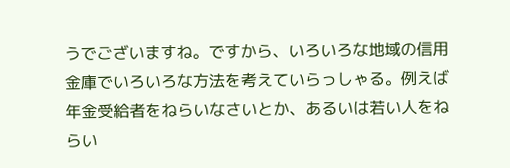うでございますね。ですから、いろいろな地域の信用金庫でいろいろな方法を考えていらっしゃる。例えば年金受給者をねらいなさいとか、あるいは若い人をねらい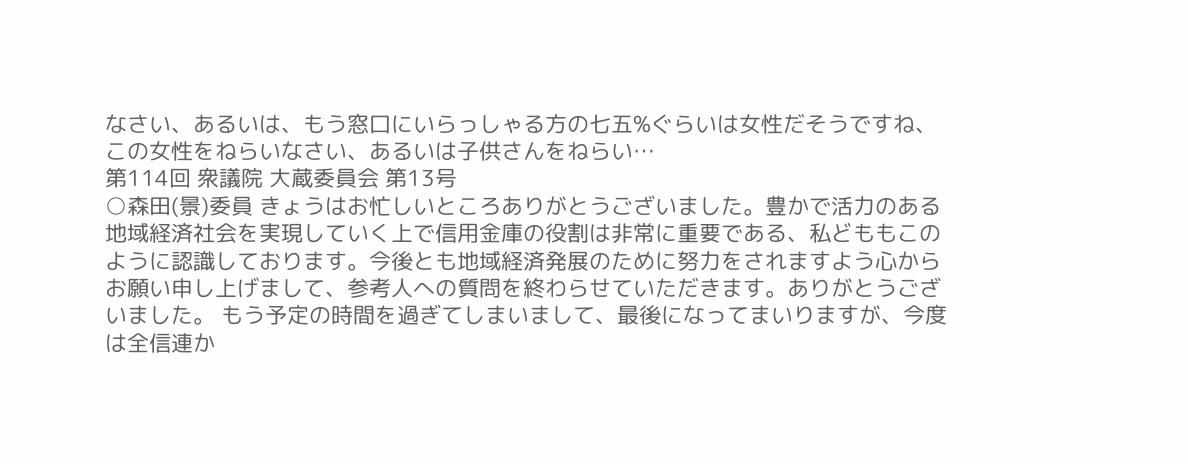なさい、あるいは、もう窓口にいらっしゃる方の七五%ぐらいは女性だそうですね、この女性をねらいなさい、あるいは子供さんをねらい…
第114回 衆議院 大蔵委員会 第13号
○森田(景)委員 きょうはお忙しいところありがとうございました。豊かで活力のある地域経済社会を実現していく上で信用金庫の役割は非常に重要である、私どももこのように認識しております。今後とも地域経済発展のために努力をされますよう心からお願い申し上げまして、参考人への質問を終わらせていただきます。ありがとうございました。 もう予定の時間を過ぎてしまいまして、最後になってまいりますが、今度は全信連か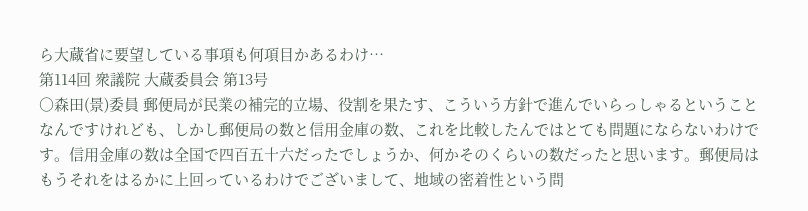ら大蔵省に要望している事項も何項目かあるわけ…
第114回 衆議院 大蔵委員会 第13号
○森田(景)委員 郵便局が民業の補完的立場、役割を果たす、こういう方針で進んでいらっしゃるということなんですけれども、しかし郵便局の数と信用金庫の数、これを比較したんではとても問題にならないわけです。信用金庫の数は全国で四百五十六だったでしょうか、何かそのくらいの数だったと思います。郵便局はもうそれをはるかに上回っているわけでございまして、地域の密着性という問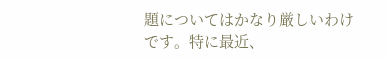題についてはかなり厳しいわけです。特に最近、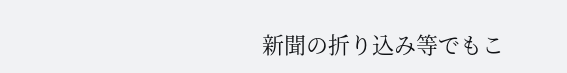新聞の折り込み等でもこ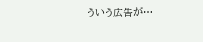ういう広告が…